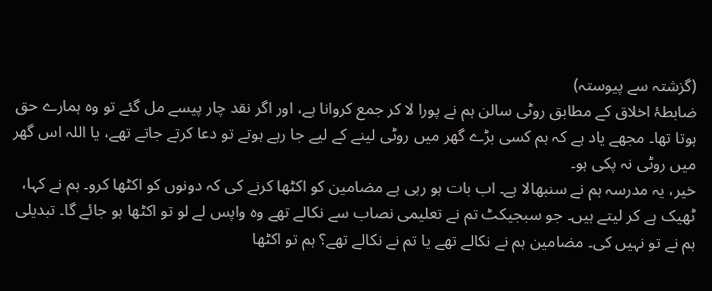(گزشتہ سے پیوستہ)
ضابطۂ اخلاق کے مطابق روٹی سالن ہم نے پورا لا کر جمع کروانا ہے، اور اگر نقد چار پیسے مل گئے تو وہ ہمارے حق ہوتا تھا۔ مجھے یاد ہے کہ ہم کسی بڑے گھر میں روٹی لینے کے لیے جا رہے ہوتے تو دعا کرتے جاتے تھے، یا اللہ اس گھر میں روٹی نہ پکی ہو۔
خیر، یہ مدرسہ ہم نے سنبھالا ہے۔ اب بات ہو رہی ہے مضامین کو اکٹھا کرنے کی کہ دونوں کو اکٹھا کرو۔ ہم نے کہا، ٹھیک ہے کر لیتے ہیں۔ جو سبجیکٹ تم نے تعلیمی نصاب سے نکالے تھے وہ واپس لے لو تو اکٹھا ہو جائے گا۔ تبدیلی ہم نے تو نہیں کی۔ مضامین ہم نے نکالے تھے یا تم نے نکالے تھے؟ ہم تو اکٹھا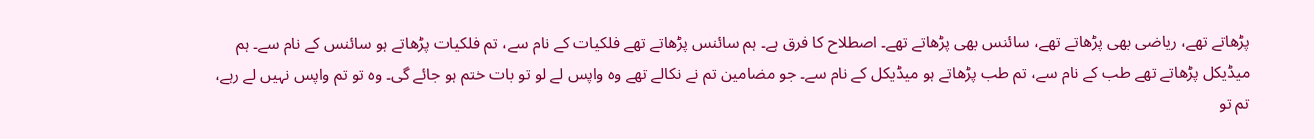پڑھاتے تھے، ریاضی بھی پڑھاتے تھے، سائنس بھی پڑھاتے تھے۔ اصطلاح کا فرق ہے۔ ہم سائنس پڑھاتے تھے فلکیات کے نام سے، تم فلکیات پڑھاتے ہو سائنس کے نام سے۔ ہم میڈیکل پڑھاتے تھے طب کے نام سے، تم طب پڑھاتے ہو میڈیکل کے نام سے۔ جو مضامین تم نے نکالے تھے وہ واپس لے لو تو بات ختم ہو جائے گی۔ وہ تو تم واپس نہیں لے رہے، تم تو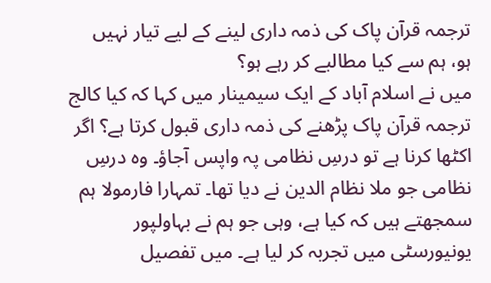ترجمہ قرآن پاک کی ذمہ داری لینے کے لیے تیار نہیں ہو، ہم سے کیا مطالبے کر رہے ہو؟
میں نے اسلام آباد کے ایک سیمینار میں کہا کہ کیا کالج ترجمہ قرآن پاک پڑھنے کی ذمہ داری قبول کرتا ہے؟ اگر اکٹھا کرنا ہے تو درسِ نظامی پہ واپس آجاؤ۔ وہ درسِ نظامی جو ملا نظام الدین نے دیا تھا۔ تمہارا فارمولا ہم سمجھتے ہیں کہ کیا ہے، وہی جو ہم نے بہاولپور یونیورسٹی میں تجربہ کر لیا ہے۔ میں تفصیل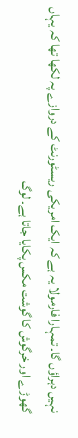نہیں دہراؤں گا۔ تمہارا فارمولا یہ ہے کہ ایک امریکی ریسٹورنٹ کے دروازے پہ لکھا تھا کہ یہاں گھوڑے اور خرگوش کا گوشت مکس پکایا جاتا ہے۔ لوگ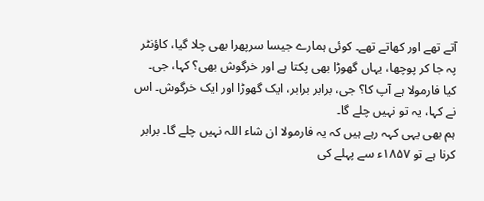آتے تھے اور کھاتے تھے۔ کوئی ہمارے جیسا سرپھرا بھی چلا گیا، کاؤنٹر پہ جا کر پوچھا، یہاں گھوڑا بھی پکتا ہے اور خرگوش بھی؟ کہا، جی۔ کیا فارمولا ہے آپ کا؟ جی، برابر برابر، ایک گھوڑا اور ایک خرگوش۔ اس نے کہا، یہ تو نہیں چلے گا۔
ہم بھی یہی کہہ رہے ہیں کہ یہ فارمولا ان شاء اللہ نہیں چلے گا۔ برابر کرنا ہے تو ۱۸۵۷ء سے پہلے کی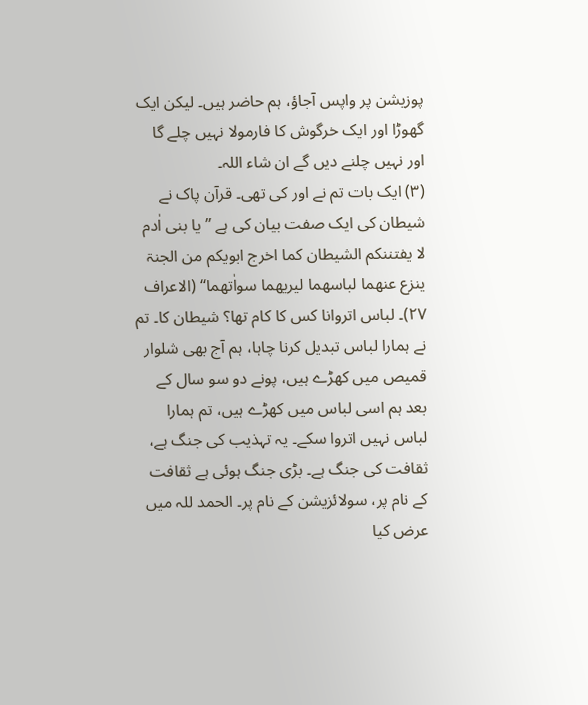پوزیشن پر واپس آجاؤ، ہم حاضر ہیں۔ لیکن ایک گھوڑا اور ایک خرگوش کا فارمولا نہیں چلے گا اور نہیں چلنے دیں گے ان شاء اللہ۔
(۳) ایک بات تم نے اور کی تھی۔ قرآن پاک نے شیطان کی ایک صفت بیان کی ہے ’’یا بنی اٰدم لا یفتننکم الشیطان کما اخرج ابویکم من الجنۃ ینزع عنھما لباسھما لیریھما سواٰتھما‘‘ (الاعراف ۲۷)۔ لباس اتروانا کس کا کام تھا؟ شیطان کا۔ تم نے ہمارا لباس تبدیل کرنا چاہا، ہم آج بھی شلوار قمیص میں کھڑے ہیں، پونے دو سو سال کے بعد ہم اسی لباس میں کھڑے ہیں، تم ہمارا لباس نہیں اتروا سکے۔ یہ تہذیب کی جنگ ہے، ثقافت کی جنگ ہے۔ بڑی جنگ ہوئی ہے ثقافت کے نام پر، سولائزیشن کے نام پر۔ الحمد للہ میں عرض کیا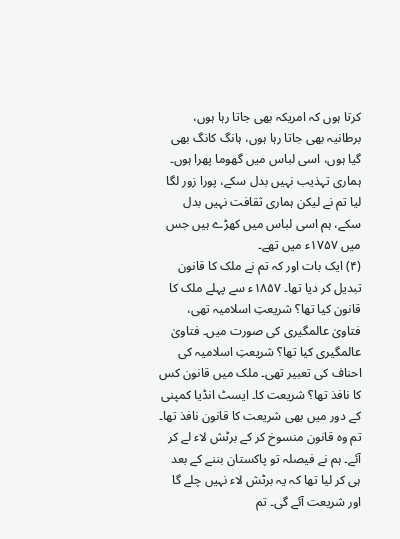کرتا ہوں کہ امریکہ بھی جاتا رہا ہوں، برطانیہ بھی جاتا رہا ہوں، ہانگ کانگ بھی گیا ہوں، اسی لباس میں گھوما پھرا ہوں۔ ہماری تہذیب نہیں بدل سکے، پورا زور لگا لیا تم نے لیکن ہماری ثقافت نہیں بدل سکے، ہم اسی لباس میں کھڑے ہیں جس میں ۱۷۵۷ء میں تھے۔
(۴) ایک بات اور کہ تم نے ملک کا قانون تبدیل کر دیا تھا۔ ۱۸۵۷ء سے پہلے ملک کا قانون کیا تھا؟ شریعتِ اسلامیہ تھی، فتاویٰ عالمگیری کی صورت میں۔ فتاویٰ عالمگیری کیا تھا؟ شریعتِ اسلامیہ کی احناف کی تعبیر تھی۔ ملک میں قانون کس کا نافذ تھا؟ شریعت کا۔ ایسٹ انڈیا کمپنی کے دور میں بھی شریعت کا قانون نافذ تھا۔ تم وہ قانون منسوخ کر کے برٹش لاء لے کر آئے۔ ہم نے فیصلہ تو پاکستان بننے کے بعد ہی کر لیا تھا کہ یہ برٹش لاء نہیں چلے گا اور شریعت آئے گی۔ تم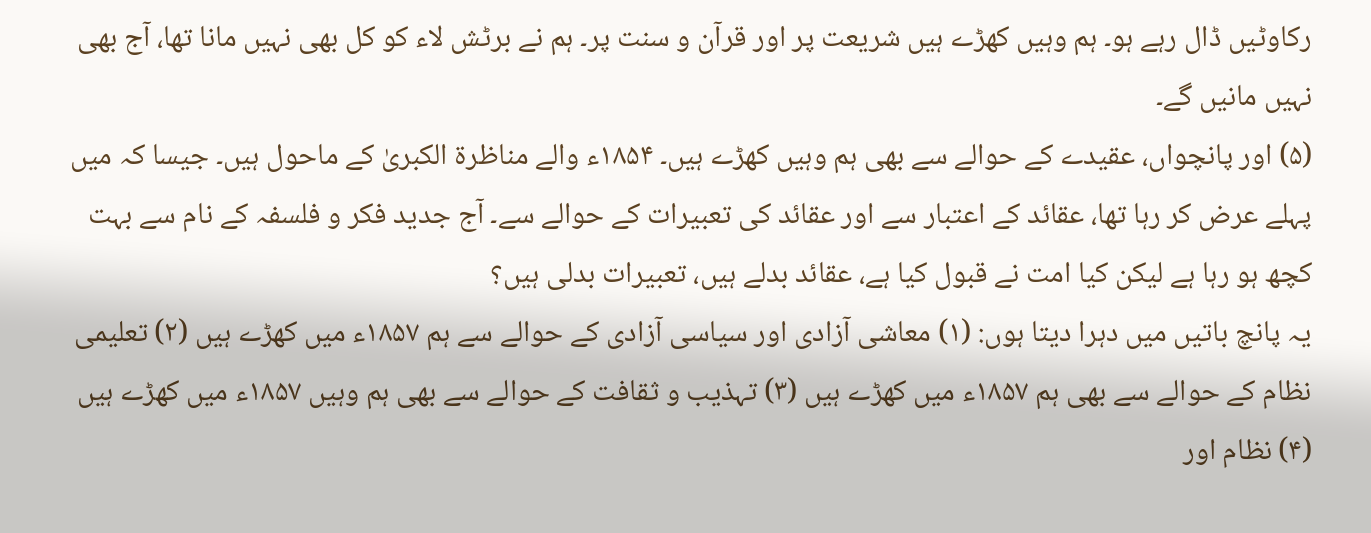رکاوٹیں ڈال رہے ہو۔ ہم وہیں کھڑے ہیں شریعت پر اور قرآن و سنت پر۔ ہم نے برٹش لاء کو کل بھی نہیں مانا تھا، آج بھی نہیں مانیں گے۔
(۵) اور پانچواں، عقیدے کے حوالے سے بھی ہم وہیں کھڑے ہیں۔ ۱۸۵۴ء والے مناظرۃ الکبریٰ کے ماحول ہیں۔ جیسا کہ میں پہلے عرض کر رہا تھا، عقائد کے اعتبار سے اور عقائد کی تعبیرات کے حوالے سے۔ آج جدید فکر و فلسفہ کے نام سے بہت کچھ ہو رہا ہے لیکن کیا امت نے قبول کیا ہے، عقائد بدلے ہیں، تعبیرات بدلی ہیں؟
یہ پانچ باتیں میں دہرا دیتا ہوں: (۱) معاشی آزادی اور سیاسی آزادی کے حوالے سے ہم ۱۸۵۷ء میں کھڑے ہیں (۲) تعلیمی نظام کے حوالے سے بھی ہم ۱۸۵۷ء میں کھڑے ہیں (۳) تہذیب و ثقافت کے حوالے سے بھی ہم وہیں ۱۸۵۷ء میں کھڑے ہیں (۴) نظام اور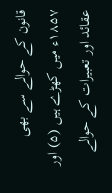قانون کے حوالے سے بھی ۱۸۵۷ء میں کھڑے ہیں (۵) اور عقائد اور تعبیرات کے حوالے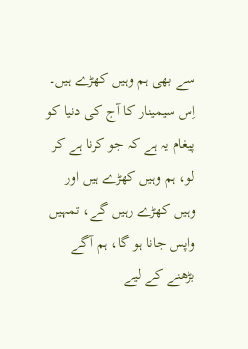سے بھی ہم وہیں کھڑے ہیں۔
اِس سیمینار کا آج کی دنیا کو پیغام یہ ہے کہ جو کرنا ہے کر لو، ہم وہیں کھڑے ہیں اور وہیں کھڑے رہیں گے، تمہیں واپس جانا ہو گا، ہم آگے بڑھنے کے لیے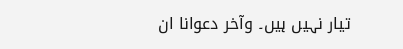تیار نہیں ہیں۔ وآخر دعوانا ان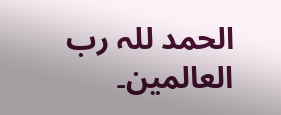الحمد للہ رب العالمین۔